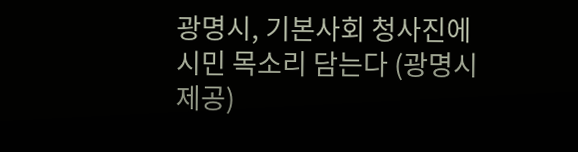광명시, 기본사회 청사진에 시민 목소리 담는다 (광명시 제공)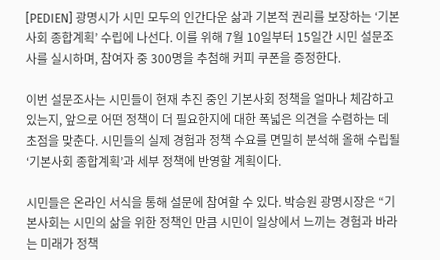[PEDIEN] 광명시가 시민 모두의 인간다운 삶과 기본적 권리를 보장하는 ‘기본사회 종합계획’ 수립에 나선다. 이를 위해 7월 10일부터 15일간 시민 설문조사를 실시하며, 참여자 중 300명을 추첨해 커피 쿠폰을 증정한다.

이번 설문조사는 시민들이 현재 추진 중인 기본사회 정책을 얼마나 체감하고 있는지, 앞으로 어떤 정책이 더 필요한지에 대한 폭넓은 의견을 수렴하는 데 초점을 맞춘다. 시민들의 실제 경험과 정책 수요를 면밀히 분석해 올해 수립될 ‘기본사회 종합계획’과 세부 정책에 반영할 계획이다.

시민들은 온라인 서식을 통해 설문에 참여할 수 있다. 박승원 광명시장은 “기본사회는 시민의 삶을 위한 정책인 만큼 시민이 일상에서 느끼는 경험과 바라는 미래가 정책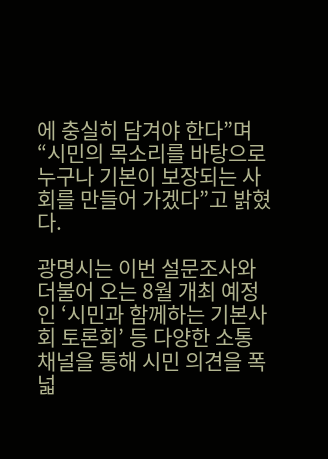에 충실히 담겨야 한다”며 “시민의 목소리를 바탕으로 누구나 기본이 보장되는 사회를 만들어 가겠다”고 밝혔다.

광명시는 이번 설문조사와 더불어 오는 8월 개최 예정인 ‘시민과 함께하는 기본사회 토론회’ 등 다양한 소통 채널을 통해 시민 의견을 폭넓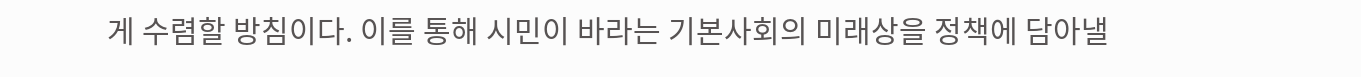게 수렴할 방침이다. 이를 통해 시민이 바라는 기본사회의 미래상을 정책에 담아낼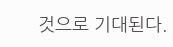것으로 기대된다.